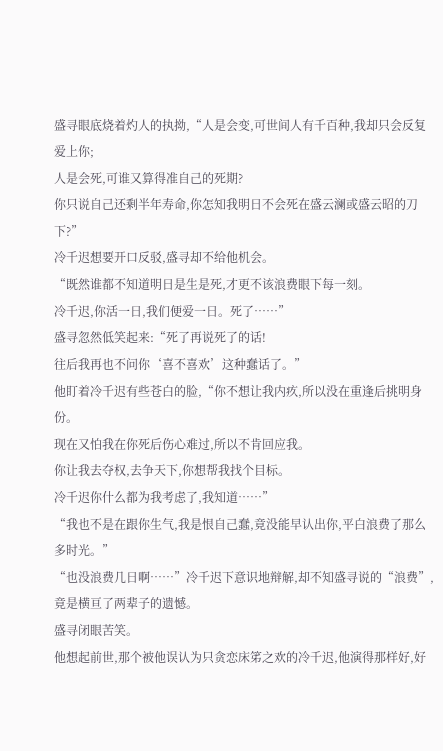盛寻眼底烧着灼人的执拗,“人是会变,可世间人有千百种,我却只会反复爱上你;
人是会死,可谁又算得准自己的死期?
你只说自己还剩半年寿命,你怎知我明日不会死在盛云澜或盛云昭的刀下?”
冷千迟想要开口反驳,盛寻却不给他机会。
“既然谁都不知道明日是生是死,才更不该浪费眼下每一刻。
冷千迟,你活一日,我们便爱一日。死了……”
盛寻忽然低笑起来:“死了再说死了的话!
往后我再也不问你‘喜不喜欢’这种蠢话了。”
他盯着冷千迟有些苍白的脸,“你不想让我内疚,所以没在重逢后挑明身份。
现在又怕我在你死后伤心难过,所以不肯回应我。
你让我去夺权,去争天下,你想帮我找个目标。
冷千迟你什么都为我考虑了,我知道……”
“我也不是在跟你生气,我是恨自己蠢,竟没能早认出你,平白浪费了那么多时光。”
“也没浪费几日啊……”冷千迟下意识地辩解,却不知盛寻说的“浪费”,竟是横亘了两辈子的遗憾。
盛寻闭眼苦笑。
他想起前世,那个被他误认为只贪恋床笫之欢的冷千迟,他演得那样好,好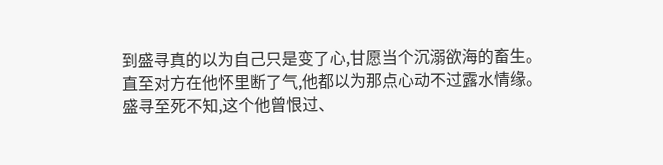到盛寻真的以为自己只是变了心,甘愿当个沉溺欲海的畜生。
直至对方在他怀里断了气,他都以为那点心动不过露水情缘。
盛寻至死不知,这个他曾恨过、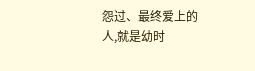怨过、最终爱上的人,就是幼时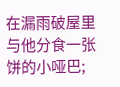在漏雨破屋里与他分食一张饼的小哑巴;